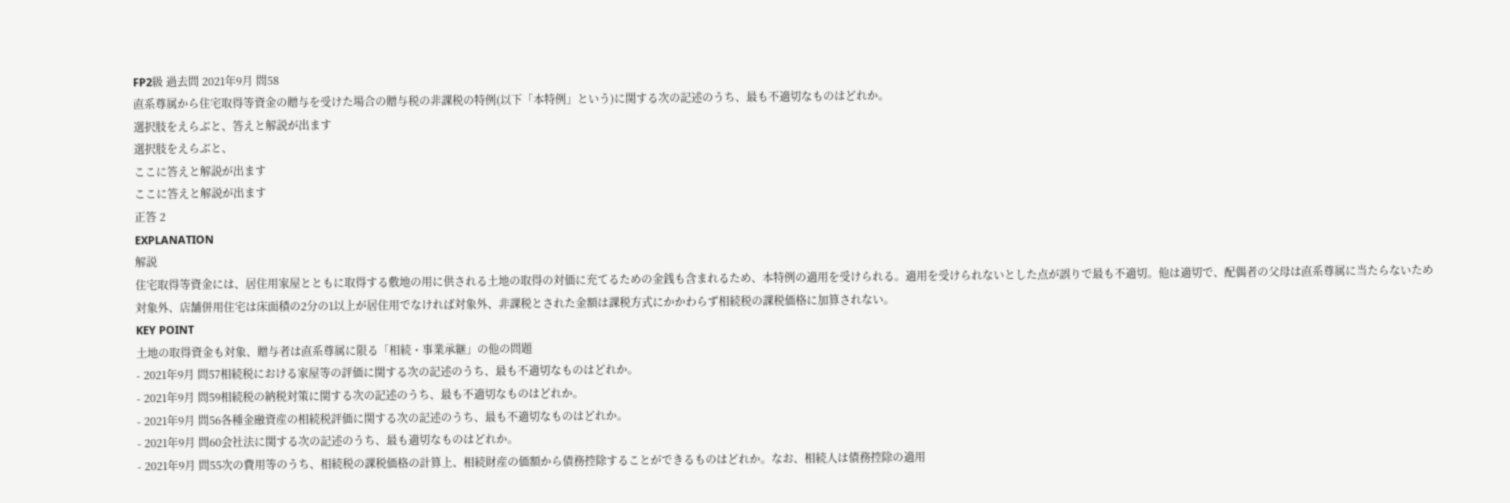FP2級 過去問 2021年9月 問58
直系尊属から住宅取得等資金の贈与を受けた場合の贈与税の非課税の特例(以下「本特例」という)に関する次の記述のうち、最も不適切なものはどれか。
選択肢をえらぶと、答えと解説が出ます
選択肢をえらぶと、
ここに答えと解説が出ます
ここに答えと解説が出ます
正答 2
EXPLANATION
解説
住宅取得等資金には、居住用家屋とともに取得する敷地の用に供される土地の取得の対価に充てるための金銭も含まれるため、本特例の適用を受けられる。適用を受けられないとした点が誤りで最も不適切。他は適切で、配偶者の父母は直系尊属に当たらないため対象外、店舗併用住宅は床面積の2分の1以上が居住用でなければ対象外、非課税とされた金額は課税方式にかかわらず相続税の課税価格に加算されない。
KEY POINT
土地の取得資金も対象、贈与者は直系尊属に限る「相続・事業承継」の他の問題
- 2021年9月 問57相続税における家屋等の評価に関する次の記述のうち、最も不適切なものはどれか。
- 2021年9月 問59相続税の納税対策に関する次の記述のうち、最も不適切なものはどれか。
- 2021年9月 問56各種金融資産の相続税評価に関する次の記述のうち、最も不適切なものはどれか。
- 2021年9月 問60会社法に関する次の記述のうち、最も適切なものはどれか。
- 2021年9月 問55次の費用等のうち、相続税の課税価格の計算上、相続財産の価額から債務控除することができるものはどれか。なお、相続人は債務控除の適用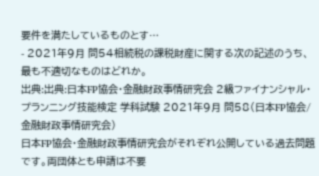要件を満たしているものとす…
- 2021年9月 問54相続税の課税財産に関する次の記述のうち、最も不適切なものはどれか。
出典:出典:日本FP協会・金融財政事情研究会 2級ファイナンシャル・プランニング技能検定 学科試験 2021年9月 問58(日本FP協会/金融財政事情研究会)
日本FP協会・金融財政事情研究会がそれぞれ公開している過去問題です。両団体とも申請は不要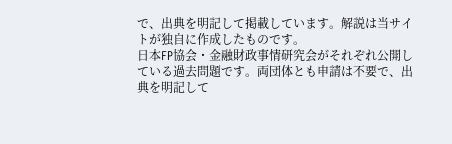で、出典を明記して掲載しています。解説は当サイトが独自に作成したものです。
日本FP協会・金融財政事情研究会がそれぞれ公開している過去問題です。両団体とも申請は不要で、出典を明記して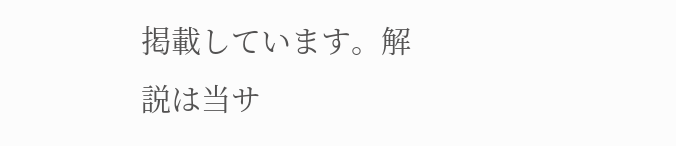掲載しています。解説は当サ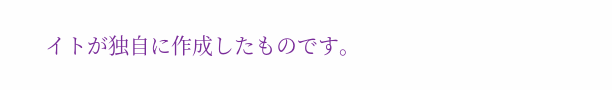イトが独自に作成したものです。